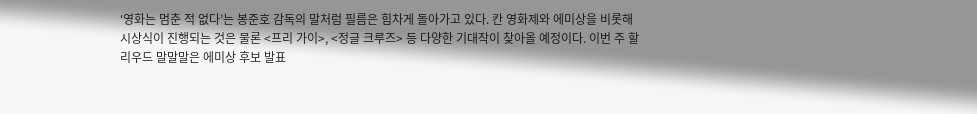‘영화는 멈춘 적 없다’는 봉준호 감독의 말처럼 필름은 힘차게 돌아가고 있다. 칸 영화제와 에미상을 비롯해 시상식이 진행되는 것은 물론 <프리 가이>, <정글 크루즈> 등 다양한 기대작이 찾아올 예정이다. 이번 주 할리우드 말말말은 에미상 후보 발표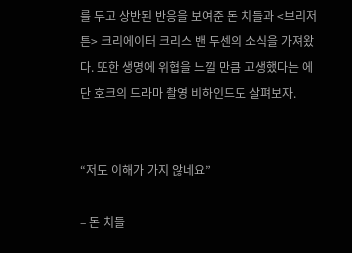를 두고 상반된 반응을 보여준 돈 치들과 <브리저튼> 크리에이터 크리스 밴 두센의 소식을 가져왔다. 또한 생명에 위협을 느낄 만큼 고생했다는 에단 호크의 드라마 촬영 비하인드도 살펴보자.


“저도 이해가 가지 않네요”

– 돈 치들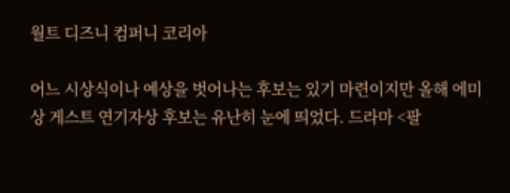월트 디즈니 컴퍼니 코리아

어느 시상식이나 예상을 벗어나는 후보는 있기 마련이지만 올해 에미상 게스트 연기자상 후보는 유난히 눈에 띄었다. 드라마 <팔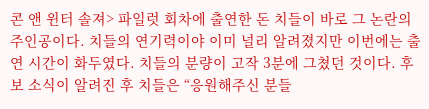콘 앤 윈터 솔져> 파일럿 회차에 출연한 돈 치들이 바로 그 논란의 주인공이다. 치들의 연기력이야 이미 널리 알려졌지만 이번에는 출연 시간이 화두였다. 치들의 분량이 고작 3분에 그쳤던 것이다. 후보 소식이 알려진 후 치들은 “응원해주신 분들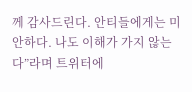께 감사드린다. 안티들에게는 미안하다. 나도 이해가 가지 않는다”라며 트위터에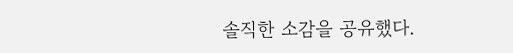솔직한 소감을 공유했다.